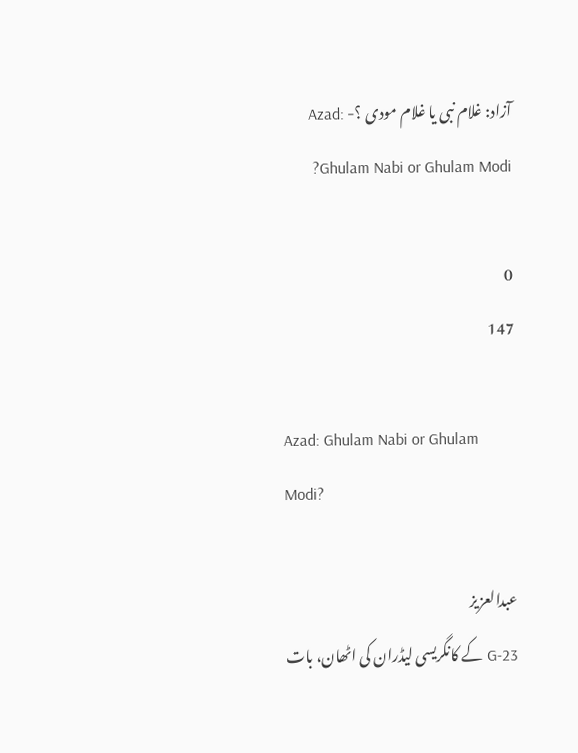آزاد: غلام نبی یا غلام مودی ؟- Azad: Ghulam Nabi or Ghulam Modi?

0
147

Azad: Ghulam Nabi or Ghulam Modi?

عبدالعزیز
G-23 کے کانگریسی لیڈران کی اٹھان، بات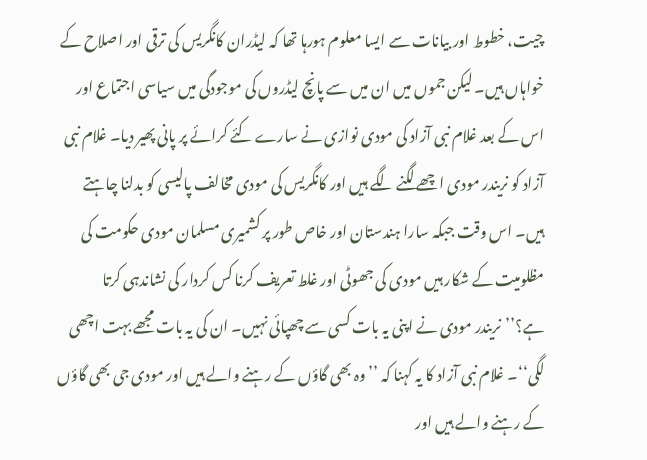چیت، خطوط اور بیانات سے ایسا معلوم ہورہا تھا کہ لیڈران کانگریس کی ترقی اور اصلاح کے خواہاں ہیں۔ لیکن جموں میں ان میں سے پانچ لیڈروں کی موجودگی میں سیاسی اجتماع اور اس کے بعد غلام نبی آزاد کی مودی نوازی نے سارے کئے کرائے پر پانی پھیر دیا۔ غلام نبی آزاد کو نریندر مودی اچھے لگنے لگے ہیں اور کانگریس کی مودی مخالف پالیسی کو بدلنا چاہتے ہیں۔ اس وقت جبکہ سارا ہندستان اور خاص طور پر کشمیری مسلمان مودی حکومت کی مظلومیت کے شکار ہیں مودی کی جھوٹی اور غلط تعریف کرنا کس کردار کی نشاندہی کرتا ہے؟’’نریندر مودی نے اپنی یہ بات کسی سے چھپائی نہیں۔ ان کی یہ بات مجھے بہت اچھی لگی‘‘۔ غلام نبی آزاد کا یہ کہنا کہ ’’وہ بھی گاؤں کے رہنے والے ہیں اور مودی جی بھی گاؤں کے رہنے والے ہیں اور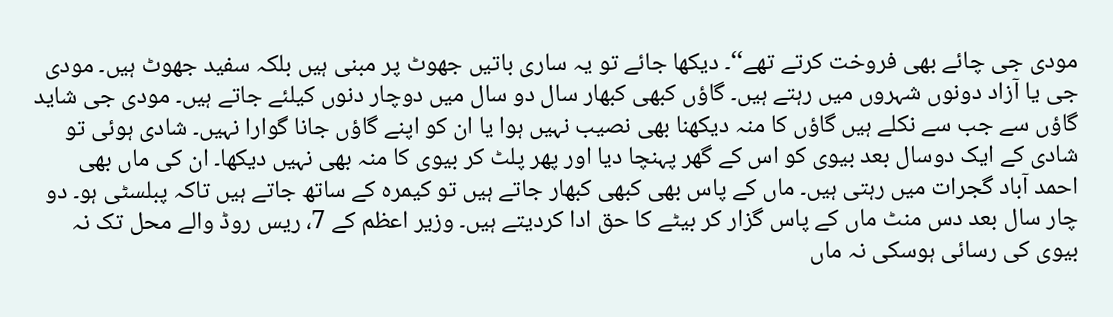مودی جی چائے بھی فروخت کرتے تھے‘‘۔ دیکھا جائے تو یہ ساری باتیں جھوٹ پر مبنی ہیں بلکہ سفید جھوٹ ہیں۔ مودی جی یا آزاد دونوں شہروں میں رہتے ہیں۔ گاؤں کبھی کبھار سال دو سال میں دوچار دنوں کیلئے جاتے ہیں۔ مودی جی شاید گاؤں سے جب سے نکلے ہیں گاؤں کا منہ دیکھنا بھی نصیب نہیں ہوا یا ان کو اپنے گاؤں جانا گوارا نہیں۔ شادی ہوئی تو شادی کے ایک دوسال بعد بیوی کو اس کے گھر پہنچا دیا اور پھر پلٹ کر بیوی کا منہ بھی نہیں دیکھا۔ ان کی ماں بھی احمد آباد گجرات میں رہتی ہیں۔ ماں کے پاس بھی کبھی کبھار جاتے ہیں تو کیمرہ کے ساتھ جاتے ہیں تاکہ پبلسٹی ہو۔ دو چار سال بعد دس منٹ ماں کے پاس گزار کر بیٹے کا حق ادا کردیتے ہیں۔ وزیر اعظم کے 7، ریس روڈ والے محل تک نہ بیوی کی رسائی ہوسکی نہ ماں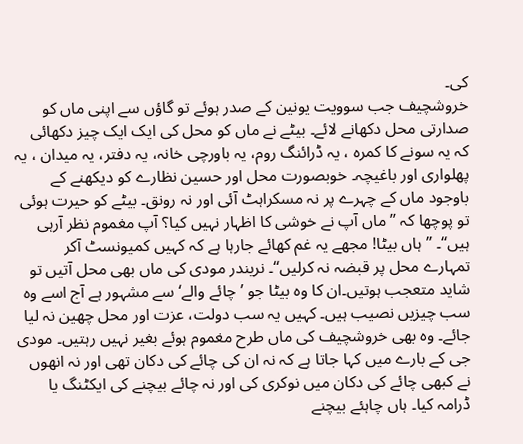کی۔
خروشچیف جب سوویت یونین کے صدر ہوئے تو گاؤں سے اپنی ماں کو صدارتی محل دکھانے لائے۔ بیٹے نے ماں کو محل کی ایک ایک چیز دکھائی کہ یہ سونے کا کمرہ ، یہ ڈرائنگ روم، یہ باورچی خانہ، یہ دفتر، یہ میدان ، یہ پھلواری اور باغیچہ۔ خوبصورت محل اور حسین نظارے کو دیکھنے کے باوجود ماں کے چہرے پر نہ مسکراہٹ آئی اور نہ رونق۔ بیٹے کو حیرت ہوئی تو پوچھا کہ ’’ماں آپ نے خوشی کا اظہار نہیں کیا؟ آپ مغموم نظر آرہی ہیں‘‘۔ ’’ہاں بیٹا! مجھے یہ غم کھائے جارہا ہے کہ کہیں کمیونسٹ آکر تمہارے محل پر قبضہ نہ کرلیں‘‘۔ نریندر مودی کی ماں بھی محل آتیں تو شاید متعجب ہوتیں۔ان کا وہ بیٹا جو ’چائے والے‘ سے مشہور ہے آج اسے وہ سب چیزیں نصیب ہیں۔ کہیں یہ سب دولت، عزت اور محل چھین نہ لیا جائے۔ وہ بھی خروشچیف کی ماں طرح مغموم ہوئے بغیر نہیں رہتیں۔ مودی جی کے بارے میں کہا جاتا ہے کہ نہ ان کی چائے کی دکان تھی اور نہ انھوں نے کبھی چائے کی دکان میں نوکری کی اور نہ چائے بیچنے کی ایکٹنگ یا ڈرامہ کیا۔ ہاں چاہئے بیچنے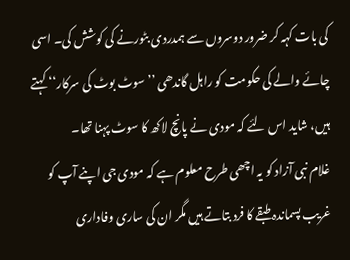کی بات کہہ کر ضرور دوسروں سے ہمدردی بٹورنے کی کوشش کی۔ اسی چائے والے کی حکومت کو راہل گاندھی ’’سوٹ بوٹ کی سرکار‘‘ کہتے ہیں، شاید اس لئے کہ مودی نے پانچ لاکھ کا سوٹ پہنا تھا۔
غلام نبی آزاد کو یہ اچھی طرح معلوم ہے کہ مودی جی اپنے آپ کو غریب پسماندہ طبقے کا فرد بتاتے ہیں مگر ان کی ساری وفاداری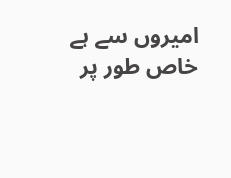امیروں سے ہے خاص طور پر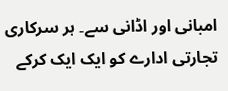امبانی اور اڈانی سے۔ ہر سرکاری تجارتی ادارے کو ایک ایک کرکے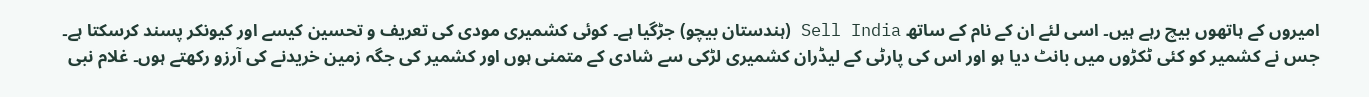امیروں کے ہاتھوں بیچ رہے ہیں۔ اسی لئے ان کے نام کے ساتھ Sell India (ہندستان بیچو) جڑگیا ہے۔ کوئی کشمیری مودی کی تعریف و تحسین کیسے اور کیونکر پسند کرسکتا ہے۔ جس نے کشمیر کو کئی ٹکڑوں میں بانٹ دیا ہو اور اس کی پارٹی کے لیڈران کشمیری لڑکی سے شادی کے متمنی ہوں اور کشمیر کی جگہ زمین خریدنے کی آرزو رکھتے ہوں۔ غلام نبی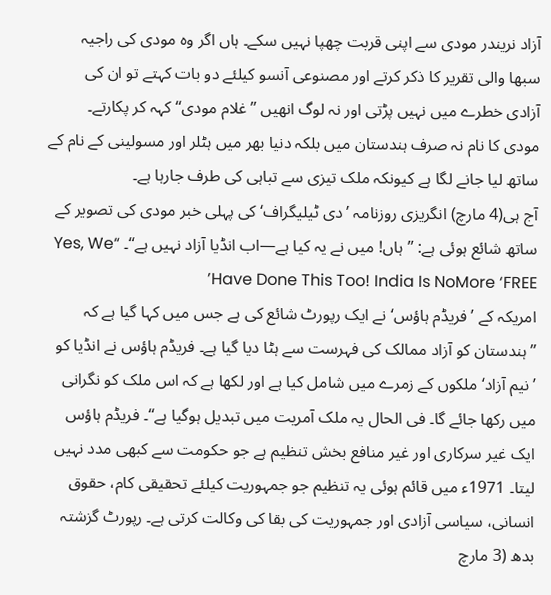آزاد نریندر مودی سے اپنی قربت چھپا نہیں سکے۔ ہاں اگر وہ مودی کی راجیہ سبھا والی تقریر کا ذکر کرتے اور مصنوعی آنسو کیلئے دو بات کہتے تو ان کی آزادی خطرے میں نہیں پڑتی اور نہ لوگ انھیں ’’غلام مودی‘‘ کہہ کر پکارتے۔ مودی کا نام نہ صرف ہندستان میں بلکہ دنیا بھر میں ہٹلر اور مسولینی کے نام کے ساتھ لیا جانے لگا ہے کیونکہ ملک تیزی سے تباہی کی طرف جارہا ہے۔
آج ہی(4 مارچ) انگریزی روزنامہ ’دی ٹیلیگراف‘ کی پہلی خبر مودی کی تصویر کے ساتھ شائع ہوئی ہے: ’’ہاں! میں نے یہ کیا ہے—اب انڈیا آزاد نہیں ہے‘‘۔ “Yes, We Have Done This Too! India Is NoMore ‘FREE’
امریکہ کے ’فریڈم ہاؤس‘ نے ایک رپورٹ شائع کی ہے جس میں کہا گیا ہے کہ ’’ہندستان کو آزاد ممالک کی فہرست سے ہٹا دیا گیا ہے۔ فریڈم ہاؤس نے انڈیا کو ’نیم آزاد‘ ملکوں کے زمرے میں شامل کیا ہے اور لکھا ہے کہ اس ملک کو نگرانی میں رکھا جائے گا۔ فی الحال یہ ملک آمریت میں تبدیل ہوگیا ہے‘‘۔ فریڈم ہاؤس ایک غیر سرکاری اور غیر منافع بخش تنظیم ہے جو حکومت سے کبھی مدد نہیں لیتا۔ 1971ء میں قائم ہوئی یہ تنظیم جو جمہوریت کیلئے تحقیقی کام، حقوق انسانی، سیاسی آزادی اور جمہوریت کی بقا کی وکالت کرتی ہے۔ رپورٹ گزشتہ بدھ (3 مارچ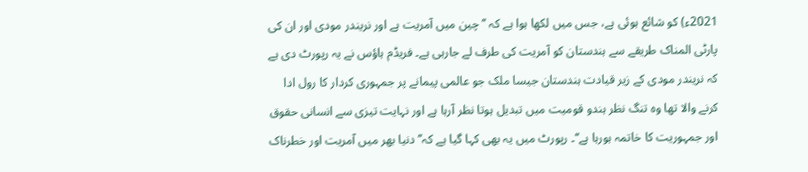2021ء) کو شائع ہوئی ہے، جس میں لکھا ہوا ہے کہ ’’چین میں آمریت ہے اور نریندر مودی اور ان کی پارٹی المناک طریقے سے ہندستان کو آمریت کی طرف لے جارہی ہے۔ فریڈم ہاؤس نے یہ رپورٹ دی ہے کہ نریندر مودی کے زیر قیادت ہندستان جیسا ملک جو عالمی پیمانے پر جمہوری کردار کا رول ادا کرنے والا تھا وہ تنگ نظر ہندو قومیت میں تبدیل ہوتا نظر آرہا ہے اور نہایت تیزی سے انسانی حقوق اور جمہوریت کا خاتمہ ہورہا ہے‘‘۔ رپورٹ میں یہ بھی کہا گیا ہے کہ’’ دنیا بھر میں آمریت اور خطرناک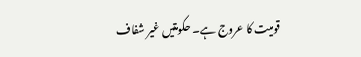قومیت کا عروج ہے۔ حکومتیں غیر شفاف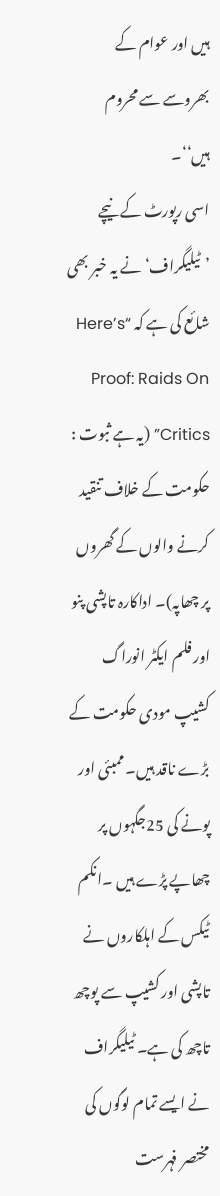ہیں اور عوام کے بھروسے سے محروم ہیں‘‘۔
اسی رپورٹ کے نیچے ’ٹیلیگراف‘ نے یہ خبر بھی شائع کی ہے کہ “Here’s Proof: Raids On Critics” (یہ ہے ثبوت : حکومت کے خلاف تنقید کرنے والوں کے گھروں پر چھاپہ)۔ اداکارہ تاپشی پنو اور فلم ایکٹر انوراگ کشیپ مودی حکومت کے بڑے ناقد ہیں۔ ممبئی اور پونے کی 25جگہوں پر چھاپے پڑے ہیں ۔انکم ٹیکس کے اہلکاروں نے تاپشی اور کشیپ سے پوچھ تاچھ کی ہے۔ ٹیلیگراف نے ایسے تمام لوگوں کی مختصر فہرست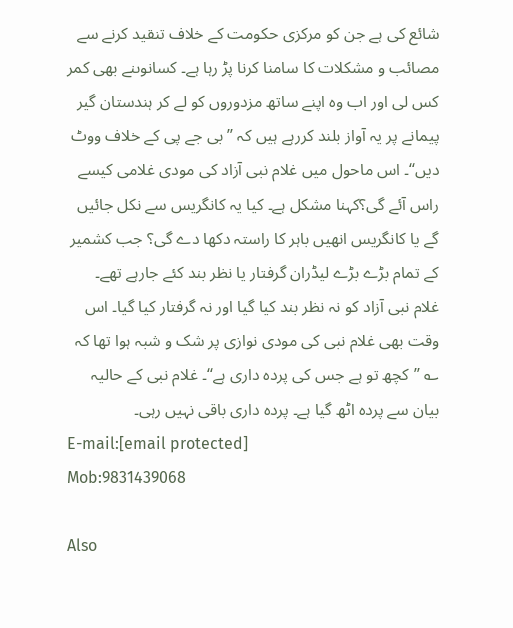شائع کی ہے جن کو مرکزی حکومت کے خلاف تنقید کرنے سے مصائب و مشکلات کا سامنا کرنا پڑ رہا ہے۔ کسانوںنے بھی کمر کس لی اور اب وہ اپنے ساتھ مزدوروں کو لے کر ہندستان گیر پیمانے پر یہ آواز بلند کررہے ہیں کہ ’’بی جے پی کے خلاف ووٹ دیں‘‘۔ اس ماحول میں غلام نبی آزاد کی مودی غلامی کیسے راس آئے گی؟کہنا مشکل ہے۔ کیا یہ کانگریس سے نکل جائیں گے یا کانگریس انھیں باہر کا راستہ دکھا دے گی؟ جب کشمیر کے تمام بڑے بڑے لیڈران گرفتار یا نظر بند کئے جارہے تھے۔ غلام نبی آزاد کو نہ نظر بند کیا گیا اور نہ گرفتار کیا گیا۔ اس وقت بھی غلام نبی کی مودی نوازی پر شک و شبہ ہوا تھا کہ ؎ ’’کچھ تو ہے جس کی پردہ داری ہے‘‘۔ غلام نبی کے حالیہ بیان سے پردہ اٹھ گیا ہے۔ پردہ داری باقی نہیں رہی۔
E-mail:[email protected]
Mob:9831439068

Also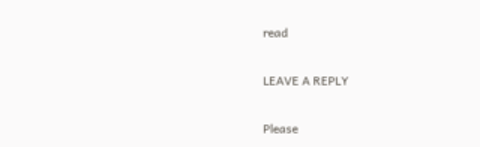read

LEAVE A REPLY

Please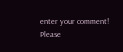enter your comment!
Please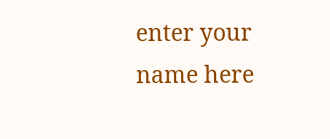enter your name here